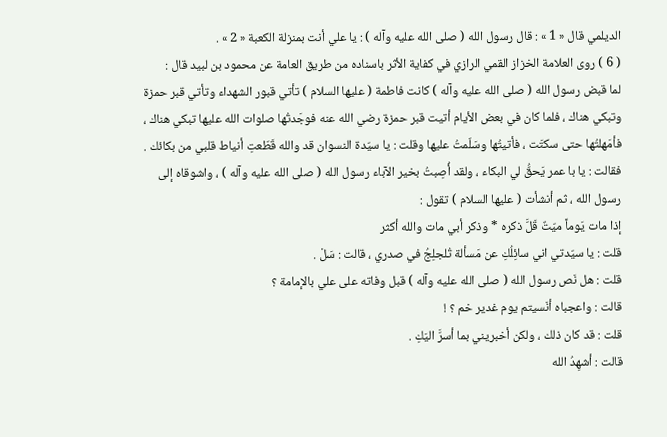الديلمي قال « 1 » : قال رسول الله ( صلى الله عليه وآله ) : يا علي أنت بمنزلة الكعبة « 2 » .
( 6 ) روى العلامة الخزاز القمي الرازي في كفاية الأثر باسناده من طريق العامة عن محمود بن لبيد قال :
لما قبض رسول الله ( صلى الله عليه وآله ) كانت فاطمة ( عليها السلام ) تأتي قبور الشهداء وتأتي قبر حمزة وتبكي هناك ، فلما كان في بعض الأيام أتيت قبر حمزة رضي الله عنه فوجَدتُها صلوات الله عليها تبكي هناك ، فأمَهلتُها حتى سكتَت ، فأتيتُها وسَلّمتُ عليها وقلت : يا سيّدة النسوان قد والله قَطّعتِ أنياط قلبي من بكائك .
فقالت : يا با عمر يَحقُّ لي البكاء ، ولقد أُصِبتُ بخير الآباء رسول الله ( صلى الله عليه وآله ) ، واشوقاه إلى رسول الله ، ثم أنشأت ( عليها السلام ) تقول :
إذا مات يَوماً ميّتٌ قَلَّ ذكره * وذكر أبي مات والله أكثر
قلت : يا سيّدتي اني سائِلُكِ عن مَسألة تُلجلِجُ في صدري ، قالت : سَلْ .
قلت : هل نَص رسول الله ( صلى الله عليه وآله ) قبل وفاته على علي بالإمامة ؟
قالت : واعجباه أنَسيتم يوم غدير خم ؟ !
قلت : قد كان ذلك ، ولكن أخبريني بما أسرَّ اليَكِ .
قالت : أشهِدُ الله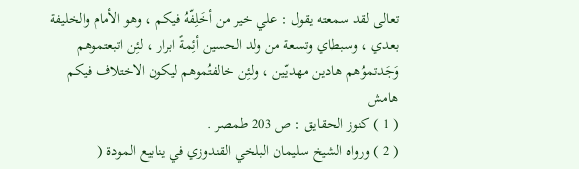تعالى لقد سمعته يقول : علي خير من أخَلِفّهُ فيكم ، وهو الأمام والخليفة بعدي ، وسبطاي وتسعة من ولد الحسين أئِمةً ابرار ، لئِن اتبعتموهم وَجَدتموُهم هادين مهديّين ، ولئِن خالفتُموهم ليكون الاختلاف فيكم
هامش
( 1 ) كنوز الحقايق : ص 203 طمصر .
( 2 ) ورواه الشيخ سليمان البلخي القندوزي في ينابيع المودة (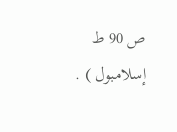ص 90 ط إسلامبول ) .